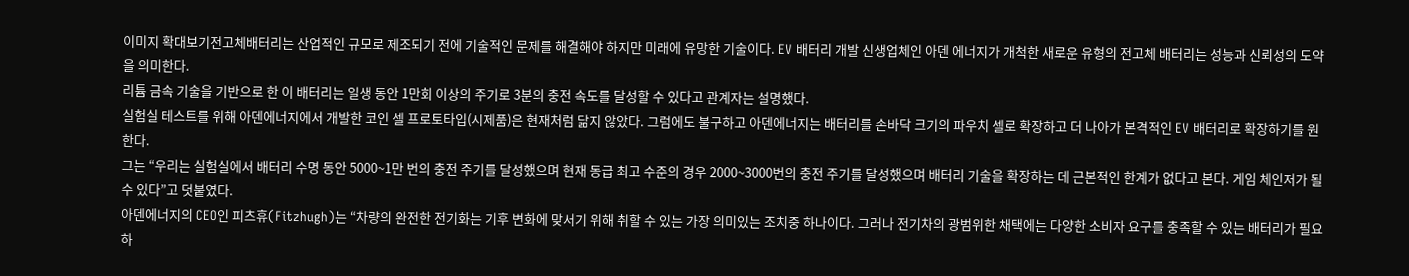이미지 확대보기전고체배터리는 산업적인 규모로 제조되기 전에 기술적인 문제를 해결해야 하지만 미래에 유망한 기술이다. EV 배터리 개발 신생업체인 아덴 에너지가 개척한 새로운 유형의 전고체 배터리는 성능과 신뢰성의 도약을 의미한다.
리튬 금속 기술을 기반으로 한 이 배터리는 일생 동안 1만회 이상의 주기로 3분의 충전 속도를 달성할 수 있다고 관계자는 설명했다.
실험실 테스트를 위해 아덴에너지에서 개발한 코인 셀 프로토타입(시제품)은 현재처럼 닮지 않았다. 그럼에도 불구하고 아덴에너지는 배터리를 손바닥 크기의 파우치 셀로 확장하고 더 나아가 본격적인 EV 배터리로 확장하기를 원한다.
그는 “우리는 실험실에서 배터리 수명 동안 5000~1만 번의 충전 주기를 달성했으며 현재 동급 최고 수준의 경우 2000~3000번의 충전 주기를 달성했으며 배터리 기술을 확장하는 데 근본적인 한계가 없다고 본다. 게임 체인저가 될 수 있다”고 덧붙였다.
아덴에너지의 CEO인 피츠휴(Fitzhugh)는 “차량의 완전한 전기화는 기후 변화에 맞서기 위해 취할 수 있는 가장 의미있는 조치중 하나이다. 그러나 전기차의 광범위한 채택에는 다양한 소비자 요구를 충족할 수 있는 배터리가 필요하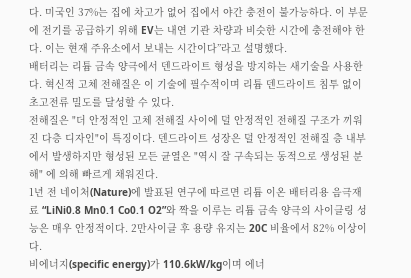다. 미국인 37%는 집에 차고가 없어 집에서 야간 충전이 불가능하다. 이 부문에 전기를 공급하기 위해 EV는 내연 기관 차량과 비슷한 시간에 충전해야 한다. 이는 현재 주유소에서 보내는 시간이다”라고 설명했다.
배터리는 리튬 금속 양극에서 덴드라이트 형성을 방지하는 새기술을 사용한다. 혁신적 고체 전해질은 이 기술에 필수적이며 리튬 덴드라이트 침투 없이 초고전류 밀도를 달성할 수 있다.
전해질은 "더 안정적인 고체 전해질 사이에 덜 안정적인 전해질 구조가 끼워진 다층 디자인"이 특징이다. 덴드라이트 성장은 덜 안정적인 전해질 층 내부에서 발생하지만 형성된 모든 균열은 "역시 잘 구속되는 동적으로 생성된 분해" 에 의해 빠르게 채워진다.
1년 전 네이처(Nature)에 발표된 연구에 따르면 리튬 이온 배터리용 음극재료 “LiNi0.8 Mn0.1 Co0.1 O2”와 짝을 이루는 리튬 금속 양극의 사이클링 성능은 매우 안정적이다. 2만사이클 후 용량 유지는 20C 비율에서 82% 이상이다.
비에너지(specific energy)가 110.6kW/kg이며 에너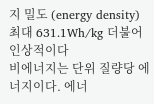지 밀도 (energy density) 최대 631.1Wh/kg 더불어 인상적이다
비에너지는 단위 질량당 에너지이다. 에너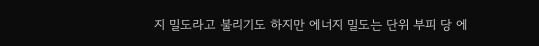지 밀도라고 불리기도 하지만 에너지 밀도는 단위 부피 당 에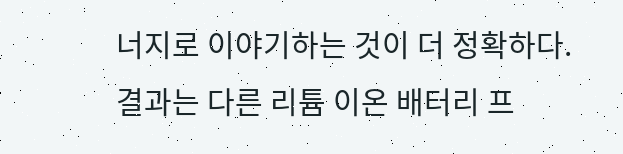너지로 이야기하는 것이 더 정확하다.
결과는 다른 리튬 이온 배터리 프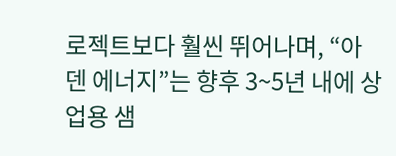로젝트보다 훨씬 뛰어나며, “아덴 에너지”는 향후 3~5년 내에 상업용 샘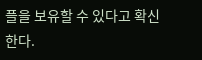플을 보유할 수 있다고 확신한다.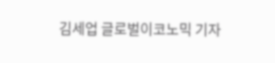김세업 글로벌이코노믹 기자